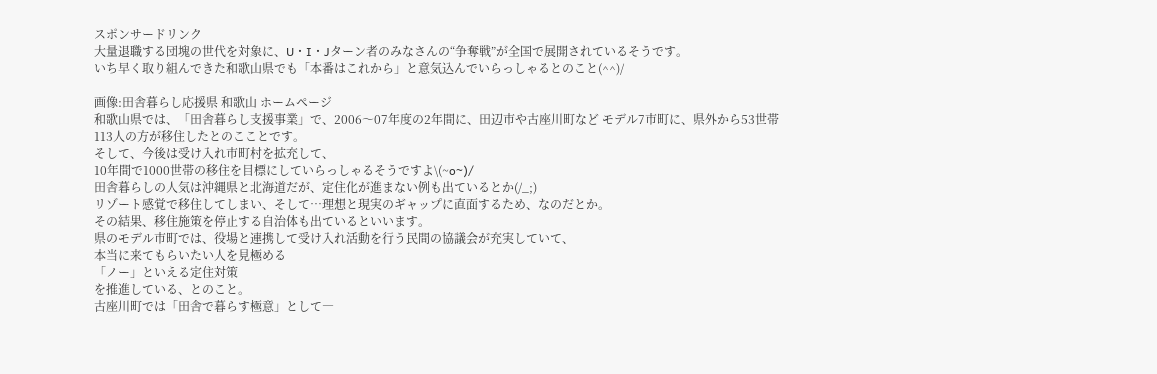スポンサードリンク
大量退職する団塊の世代を対象に、U・I・Jターン者のみなさんの“争奪戦”が全国で展開されているそうです。
いち早く取り組んできた和歌山県でも「本番はこれから」と意気込んでいらっしゃるとのこと(^^)/

画像:田舎暮らし応援県 和歌山 ホームページ
和歌山県では、「田舎暮らし支援事業」で、2006〜07年度の2年間に、田辺市や古座川町など モデル7市町に、県外から53世帯113人の方が移住したとのこことです。
そして、今後は受け入れ市町村を拡充して、
10年間で1000世帯の移住を目標にしていらっしゃるそうですよ\(~o~)/
田舎暮らしの人気は沖縄県と北海道だが、定住化が進まない例も出ているとか(/_;)
リゾート感覚で移住してしまい、そして…理想と現実のギャップに直面するため、なのだとか。
その結果、移住施策を停止する自治体も出ているといいます。
県のモデル市町では、役場と連携して受け入れ活動を行う民間の協議会が充実していて、
本当に来てもらいたい人を見極める
「ノー」といえる定住対策
を推進している、とのこと。
古座川町では「田舎で暮らす極意」として―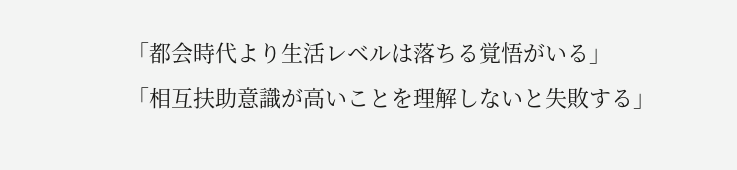「都会時代より生活レベルは落ちる覚悟がいる」
「相互扶助意識が高いことを理解しないと失敗する」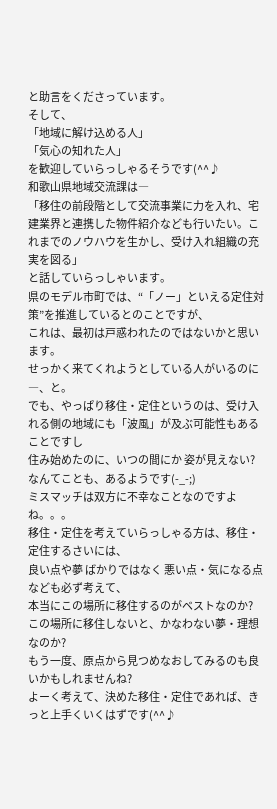と助言をくださっています。
そして、
「地域に解け込める人」
「気心の知れた人」
を歓迎していらっしゃるそうです(^^♪
和歌山県地域交流課は―
「移住の前段階として交流事業に力を入れ、宅建業界と連携した物件紹介なども行いたい。これまでのノウハウを生かし、受け入れ組織の充実を図る」
と話していらっしゃいます。
県のモデル市町では、“「ノー」といえる定住対策”を推進しているとのことですが、
これは、最初は戸惑われたのではないかと思います。
せっかく来てくれようとしている人がいるのに―、と。
でも、やっぱり移住・定住というのは、受け入れる側の地域にも「波風」が及ぶ可能性もあることですし
住み始めたのに、いつの間にか 姿が見えない?
なんてことも、あるようです(-_-;)
ミスマッチは双方に不幸なことなのですよね。。。
移住・定住を考えていらっしゃる方は、移住・定住するさいには、
良い点や夢 ばかりではなく 悪い点・気になる点 なども必ず考えて、
本当にこの場所に移住するのがベストなのか?
この場所に移住しないと、かなわない夢・理想なのか?
もう一度、原点から見つめなおしてみるのも良いかもしれませんね?
よーく考えて、決めた移住・定住であれば、きっと上手くいくはずです(^^♪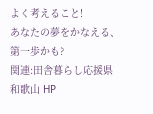よく考えること!
あなたの夢をかなえる、第一歩かも?
関連:田舎暮らし応援県 和歌山 HP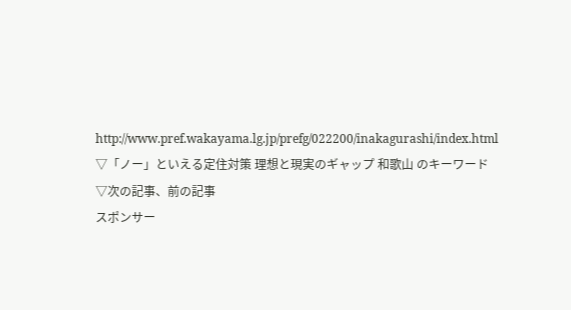http://www.pref.wakayama.lg.jp/prefg/022200/inakagurashi/index.html
▽「ノー」といえる定住対策 理想と現実のギャップ 和歌山 のキーワード
▽次の記事、前の記事
スポンサー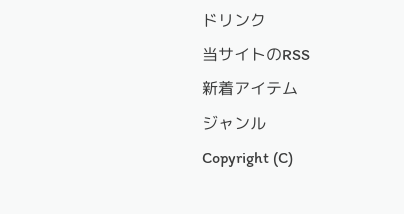ドリンク
当サイトのRSS
新着アイテム
ジャンル
Copyright (C)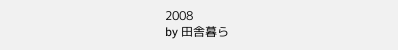2008
by 田舎暮ら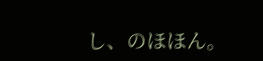し、のほほん。